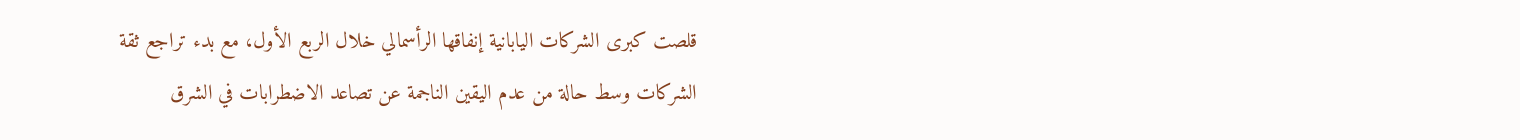قلصت كبرى الشركات اليابانية إنفاقها الرأسمالي خلال الربع الأول، مع بدء تراجع ثقة الشركات وسط حالة من عدم اليقين الناجمة عن تصاعد الاضطرابات في الشرق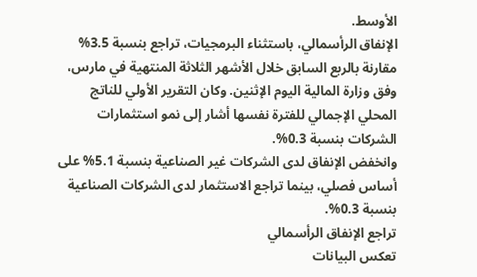الأوسط.
الإنفاق الرأسمالي، باستثناء البرمجيات، تراجع بنسبة 3.5% مقارنة بالربع السابق خلال الأشهر الثلاثة المنتهية في مارس، وفق وزارة المالية اليوم الإثنين. وكان التقرير الأولي للناتج المحلي الإجمالي للفترة نفسها أشار إلى نمو استثمارات الشركات بنسبة 0.3%.
وانخفض الإنفاق لدى الشركات غير الصناعية بنسبة 5.1% على أساس فصلي، بينما تراجع الاستثمار لدى الشركات الصناعية بنسبة 0.3%.
تراجع الإنفاق الرأسمالي
تعكس البيانات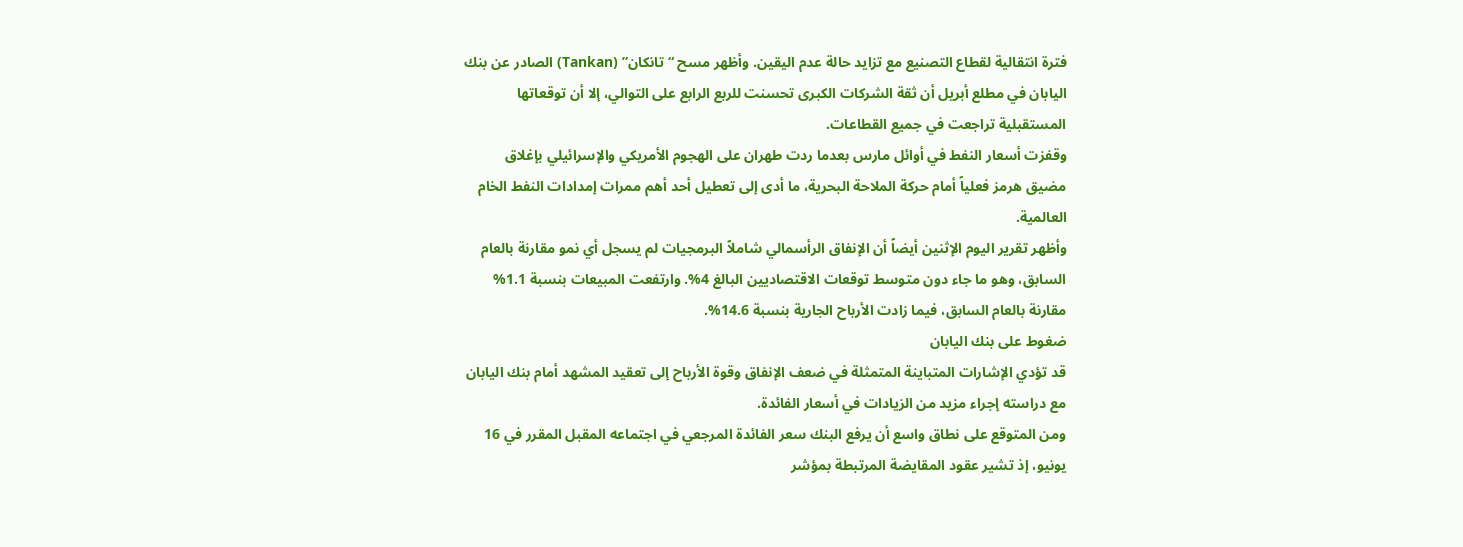فترة انتقالية لقطاع التصنيع مع تزايد حالة عدم اليقين. وأظهر مسح “تانكان” (Tankan) الصادر عن بنك اليابان في مطلع أبريل أن ثقة الشركات الكبرى تحسنت للربع الرابع على التوالي، إلا أن توقعاتها المستقبلية تراجعت في جميع القطاعات.
وقفزت أسعار النفط في أوائل مارس بعدما ردت طهران على الهجوم الأمريكي والإسرائيلي بإغلاق مضيق هرمز فعلياً أمام حركة الملاحة البحرية، ما أدى إلى تعطيل أحد أهم ممرات إمدادات النفط الخام العالمية.
وأظهر تقرير اليوم الإثنين أيضاً أن الإنفاق الرأسمالي شاملاً البرمجيات لم يسجل أي نمو مقارنة بالعام السابق، وهو ما جاء دون متوسط توقعات الاقتصاديين البالغ 4%. وارتفعت المبيعات بنسبة 1.1% مقارنة بالعام السابق، فيما زادت الأرباح الجارية بنسبة 14.6%.
ضغوط على بنك اليابان
قد تؤدي الإشارات المتباينة المتمثلة في ضعف الإنفاق وقوة الأرباح إلى تعقيد المشهد أمام بنك اليابان مع دراسته إجراء مزيد من الزيادات في أسعار الفائدة.
ومن المتوقع على نطاق واسع أن يرفع البنك سعر الفائدة المرجعي في اجتماعه المقبل المقرر في 16 يونيو، إذ تشير عقود المقايضة المرتبطة بمؤشر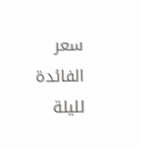سعر الفائدة لليلة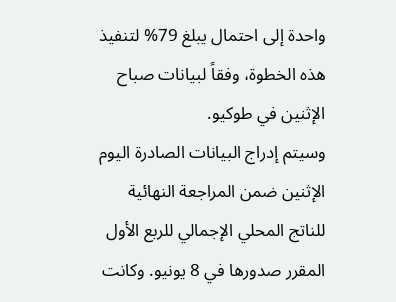واحدة إلى احتمال يبلغ 79% لتنفيذ هذه الخطوة، وفقاً لبيانات صباح الإثنين في طوكيو.
وسيتم إدراج البيانات الصادرة اليوم الإثنين ضمن المراجعة النهائية للناتج المحلي الإجمالي للربع الأول المقرر صدورها في 8 يونيو. وكانت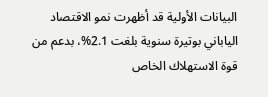البيانات الأولية قد أظهرت نمو الاقتصاد الياباني بوتيرة سنوية بلغت 2.1%، بدعم من قوة الاستهلاك الخاص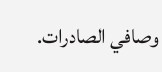وصافي الصادرات.